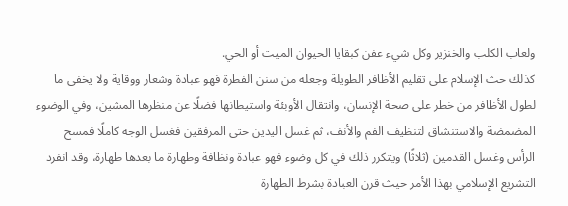ولعاب الكلب والخنزير وكل شيء عفن كبقايا الحيوان الميت أو الحي.
كذلك حث الإسلام على تقليم الأظافر الطويلة وجعله من سنن الفطرة فهو عبادة وشعار ووقاية ولا يخفى ما لطول الأظافر من خطر على صحة الإنسان، وانتقال الأوبئة واستيطانها فضلًا عن منظرها المشين، وفي الوضوء المضمضة والاستنشاق لتنظيف الفم والأنف، ثم غسل اليدين حتى المرفقين فغسل الوجه كاملًا فمسح الرأس وغسل القدمين (ثلاثًا) ويتكرر ذلك في كل وضوء فهو عبادة ونظافة وطهارة ما بعدها طهارة، وقد انفرد التشريع الإسلامي بهذا الأمر حيث قرن العبادة بشرط الطهارة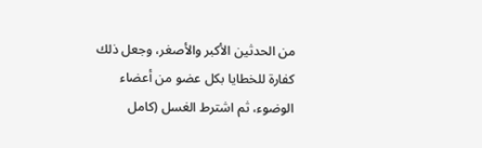من الحدثين الأكبر والأصغر، وجعل ذلك كفارة للخطايا بكل عضو من أعضاء الوضوء، ثم اشترط الغسل (كامل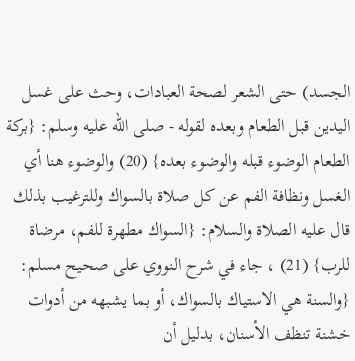الجسد) حتى الشعر لصحة العبادات، وحث على غسل اليدين قبل الطعام وبعده لقوله - صلى الله عليه وسلم: {بركة الطعام الوضوء قبله والوضوء بعده} (20) والوضوء هنا أي الغسل ونظافة الفم عن كل صلاة بالسواك وللترغيب بذلك قال عليه الصلاة والسلام: {السواك مطهرة للفم، مرضاة للرب} (21) ، جاء في شرح النووي على صحيح مسلم: {والسنة هي الاستياك بالسواك، أو بما يشبهه من أدوات خشنة تنظف الأسنان، بدليل أن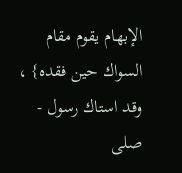الإبهام يقوم مقام السواك حين فقده} ، وقد استاك رسول - صلى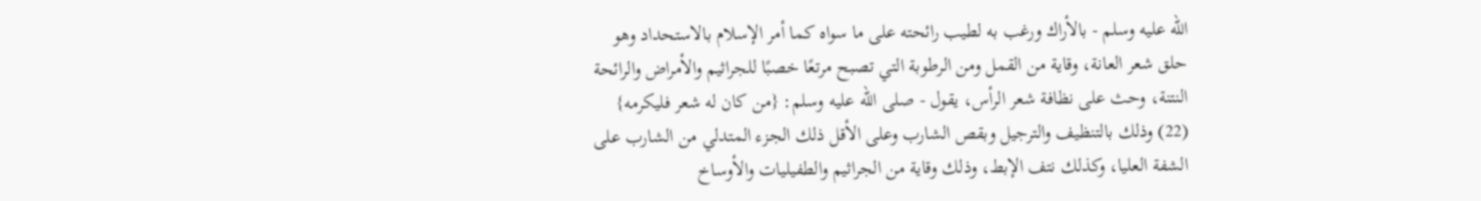الله عليه وسلم - بالأراك ورغب به لطيب رائحته على ما سواه كما أمر الإسلام بالاستحداد وهو حلق شعر العانة، وقاية من القمل ومن الرطوبة التي تصبح مرتعًا خصبًا للجراثيم والأمراض والرائحة النتنة، وحث على نظافة شعر الرأس، يقول - صلى الله عليه وسلم: {من كان له شعر فليكرمه} (22) وذلك بالتنظيف والترجيل وبقص الشارب وعلى الأقل ذلك الجزء المتدلي من الشارب على الشفة العليا، وكذلك نتف الإبط، وذلك وقاية من الجراثيم والطفيليات والأوساخ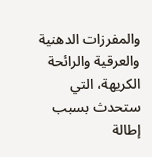والمفرزات الدهنية والعرقية والرائحة الكريهة، التي ستحدث بسبب إطالة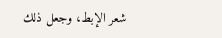شعر الإبط، وجعل ذلك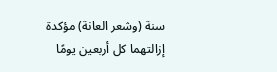سنة (وشعر العانة) مؤكدة إزالتهما كل أربعين يومًا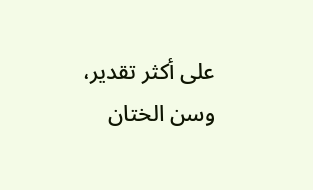على أكثر تقدير، وسن الختان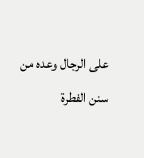على الرجال وعده من سنن الفطرة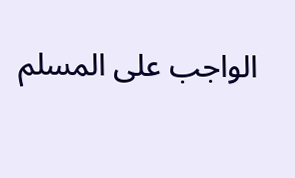الواجب على المسلم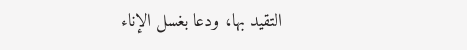التقيد بها، ودعا بغسل الإناء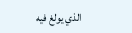الذي يولغ فيه